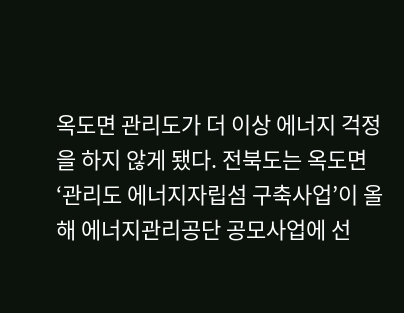옥도면 관리도가 더 이상 에너지 걱정을 하지 않게 됐다. 전북도는 옥도면 ‘관리도 에너지자립섬 구축사업’이 올해 에너지관리공단 공모사업에 선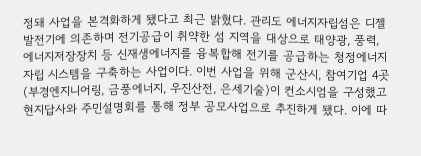정돼 사업을 본격화하게 됐다고 최근 밝혔다. 관리도 에너지자립섬은 디젤발전기에 의존하며 전기공급이 취약한 섬 지역을 대상으로 태양광, 풍력, 에너지저장장치 등 신재생에너지를 융복합해 전기를 공급하는 청정에너지 자립 시스템을 구축하는 사업이다. 이번 사업을 위해 군산시, 참여기업 4곳(부경엔지니어링, 금풍에너지, 우진산전, 은세기술)이 컨소시엄을 구성했고 현지답사와 주민설명회를 통해 정부 공모사업으로 추진하게 됐다. 이에 따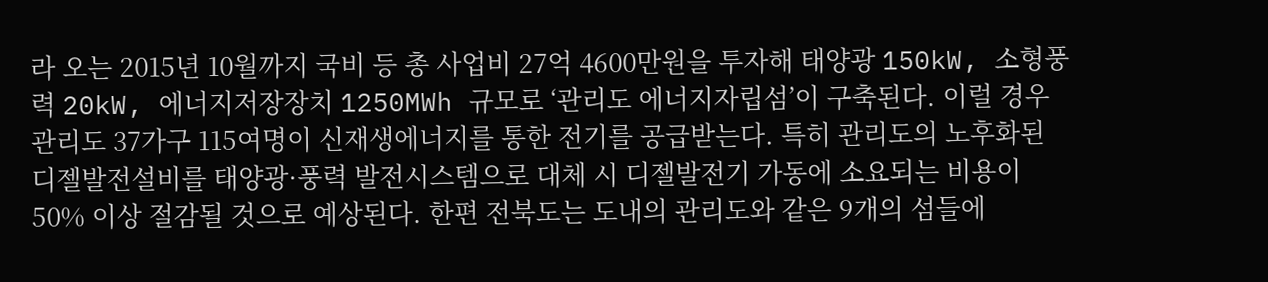라 오는 2015년 10월까지 국비 등 총 사업비 27억 4600만원을 투자해 태양광 150kW, 소형풍력 20kW, 에너지저장장치 1250MWh 규모로 ‘관리도 에너지자립섬’이 구축된다. 이럴 경우 관리도 37가구 115여명이 신재생에너지를 통한 전기를 공급받는다. 특히 관리도의 노후화된 디젤발전설비를 태양광·풍력 발전시스템으로 대체 시 디젤발전기 가동에 소요되는 비용이 50% 이상 절감될 것으로 예상된다. 한편 전북도는 도내의 관리도와 같은 9개의 섬들에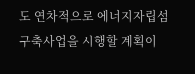도 연차적으로 에너지자립섬 구축사업을 시행할 계획이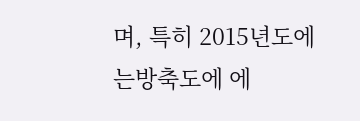며, 특히 2015년도에는방축도에 에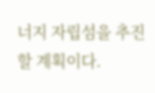너지 자립섬을 추진할 계획이다.